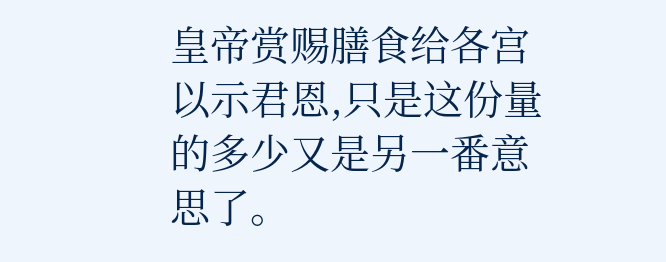皇帝赏赐膳食给各宫以示君恩,只是这份量的多少又是另一番意思了。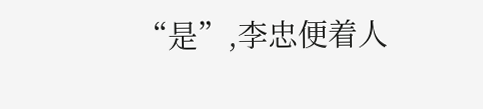“是”,李忠便着人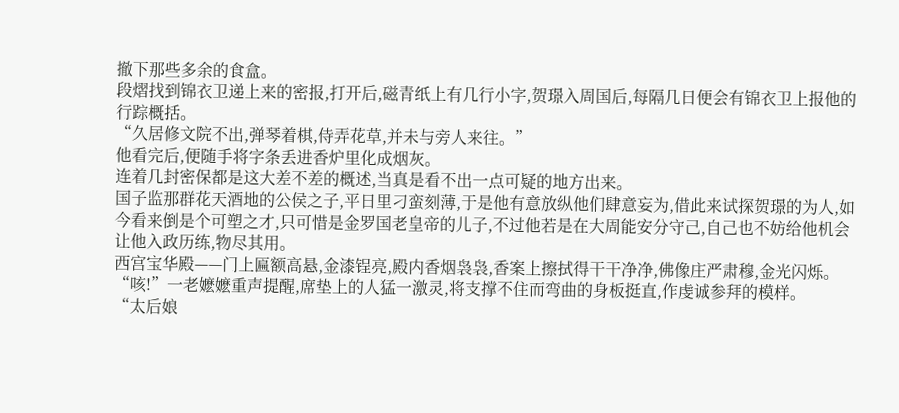撤下那些多余的食盒。
段熠找到锦衣卫递上来的密报,打开后,磁青纸上有几行小字,贺璟入周国后,每隔几日便会有锦衣卫上报他的行踪概括。
“久居修文院不出,弹琴着棋,侍弄花草,并未与旁人来往。”
他看完后,便随手将字条丢进香炉里化成烟灰。
连着几封密保都是这大差不差的概述,当真是看不出一点可疑的地方出来。
国子监那群花天酒地的公侯之子,平日里刁蛮刻薄,于是他有意放纵他们肆意妄为,借此来试探贺璟的为人,如今看来倒是个可塑之才,只可惜是金罗国老皇帝的儿子,不过他若是在大周能安分守己,自己也不妨给他机会让他入政历练,物尽其用。
西宫宝华殿——门上匾额高悬,金漆锃亮,殿内香烟袅袅,香案上擦拭得干干净净,佛像庄严肃穆,金光闪烁。
“咳!”一老嬷嬷重声提醒,席垫上的人猛一激灵,将支撑不住而弯曲的身板挺直,作虔诚参拜的模样。
“太后娘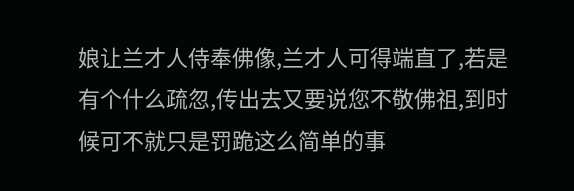娘让兰才人侍奉佛像,兰才人可得端直了,若是有个什么疏忽,传出去又要说您不敬佛祖,到时候可不就只是罚跪这么简单的事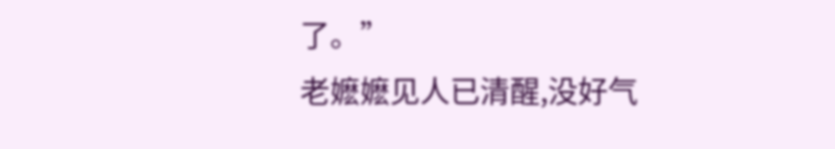了。”
老嬷嬷见人已清醒,没好气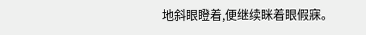地斜眼瞪着,便继续眯着眼假寐。